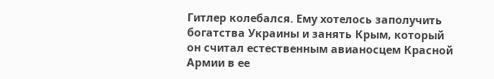Гитлер колебался. Ему хотелось заполучить богатства Украины и занять Крым, который он считал естественным авианосцем Красной Армии в ее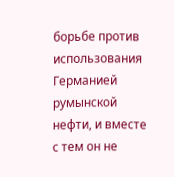борьбе против использования Германией румынской нефти, и вместе с тем он не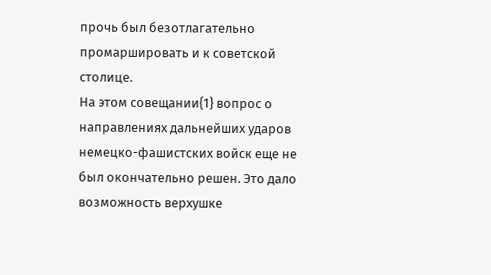прочь был безотлагательно промаршировать и к советской столице.
На этом совещании{1} вопрос о направлениях дальнейших ударов немецко-фашистских войск еще не был окончательно решен. Это дало возможность верхушке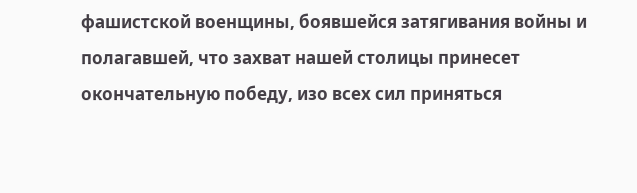фашистской военщины, боявшейся затягивания войны и полагавшей, что захват нашей столицы принесет окончательную победу, изо всех сил приняться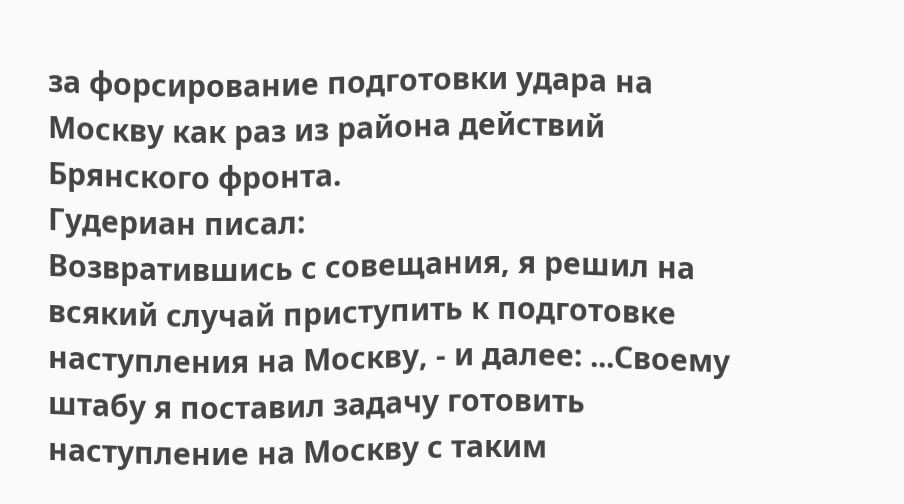за форсирование подготовки удара на Москву как раз из района действий Брянского фронта.
Гудериан писал:
Возвратившись с совещания, я решил на всякий случай приступить к подготовке наступления на Москву, - и далее: ...Своему штабу я поставил задачу готовить наступление на Москву с таким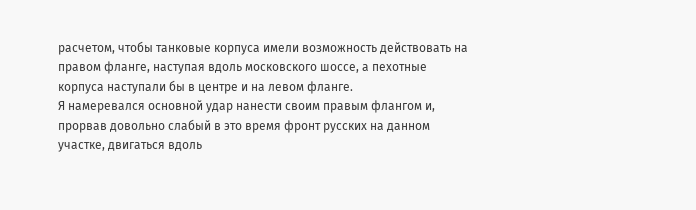расчетом, чтобы танковые корпуса имели возможность действовать на правом фланге, наступая вдоль московского шоссе, а пехотные корпуса наступали бы в центре и на левом фланге.
Я намеревался основной удар нанести своим правым флангом и, прорвав довольно слабый в это время фронт русских на данном участке, двигаться вдоль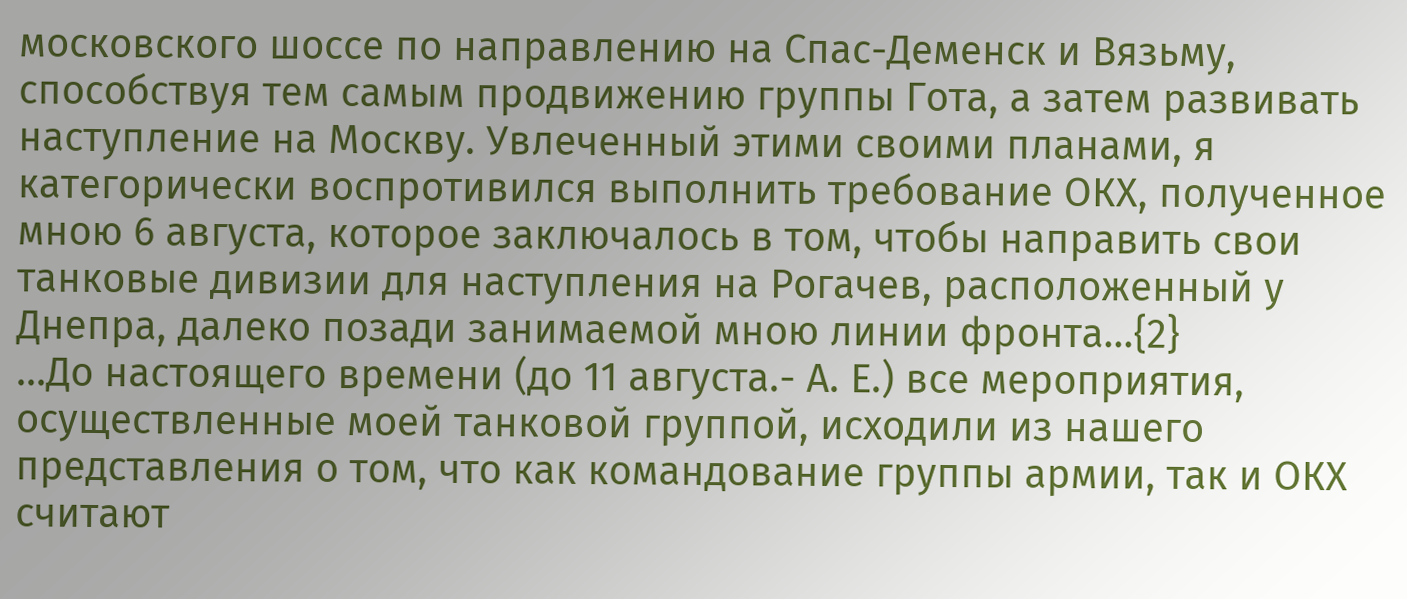московского шоссе по направлению на Спас-Деменск и Вязьму, способствуя тем самым продвижению группы Гота, а затем развивать наступление на Москву. Увлеченный этими своими планами, я категорически воспротивился выполнить требование ОКХ, полученное мною 6 августа, которое заключалось в том, чтобы направить свои танковые дивизии для наступления на Рогачев, расположенный у Днепра, далеко позади занимаемой мною линии фронта...{2}
...До настоящего времени (до 11 августа.- А. Е.) все мероприятия, осуществленные моей танковой группой, исходили из нашего представления о том, что как командование группы армии, так и ОКХ считают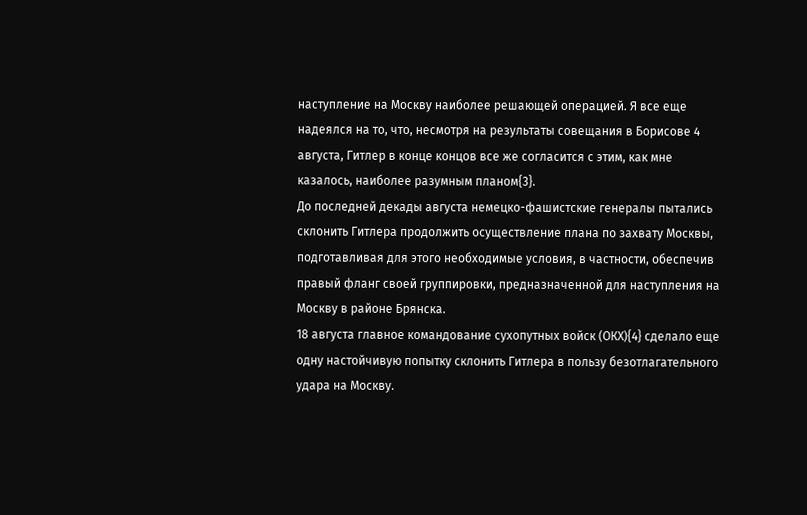наступление на Москву наиболее решающей операцией. Я все еще надеялся на то, что, несмотря на результаты совещания в Борисове 4 августа, Гитлер в конце концов все же согласится с этим, как мне казалось, наиболее разумным планом{3}.
До последней декады августа немецко-фашистские генералы пытались склонить Гитлера продолжить осуществление плана по захвату Москвы, подготавливая для этого необходимые условия, в частности, обеспечив правый фланг своей группировки, предназначенной для наступления на Москву в районе Брянска.
18 августа главное командование сухопутных войск (ОКХ){4} сделало еще одну настойчивую попытку склонить Гитлера в пользу безотлагательного удара на Москву.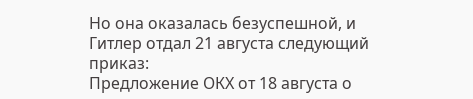Но она оказалась безуспешной, и Гитлер отдал 21 августа следующий приказ:
Предложение ОКХ от 18 августа о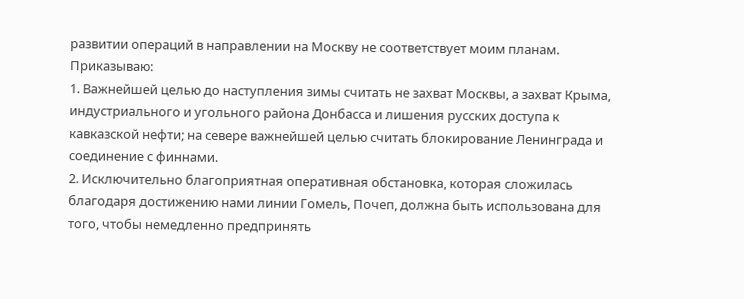развитии операций в направлении на Москву не соответствует моим планам.
Приказываю:
1. Важнейшей целью до наступления зимы считать не захват Москвы, а захват Крыма, индустриального и угольного района Донбасса и лишения русских доступа к кавказской нефти; на севере важнейшей целью считать блокирование Ленинграда и соединение с финнами.
2. Исключительно благоприятная оперативная обстановка, которая сложилась благодаря достижению нами линии Гомель, Почеп, должна быть использована для того, чтобы немедленно предпринять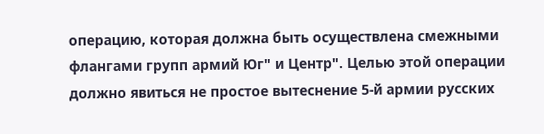операцию, которая должна быть осуществлена смежными флангами групп армий Юг" и Центр". Целью этой операции должно явиться не простое вытеснение 5-й армии русских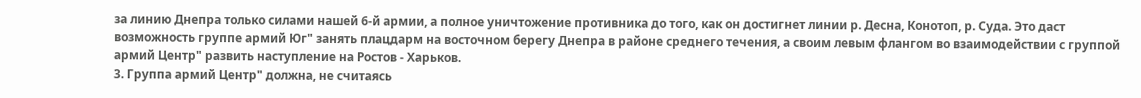за линию Днепра только силами нашей 6-й армии, а полное уничтожение противника до того, как он достигнет линии р. Десна, Конотоп, р. Суда. Это даст возможность группе армий Юг" занять плацдарм на восточном берегу Днепра в районе среднего течения, а своим левым флангом во взаимодействии с группой армий Центр" развить наступление на Ростов - Харьков.
3. Группа армий Центр" должна, не считаясь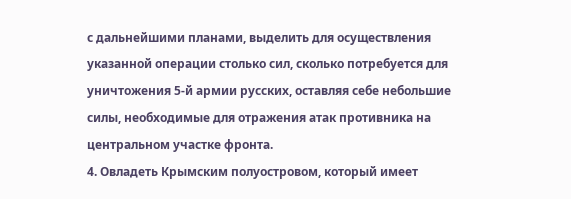с дальнейшими планами, выделить для осуществления указанной операции столько сил, сколько потребуется для уничтожения 5-й армии русских, оставляя себе небольшие силы, необходимые для отражения атак противника на центральном участке фронта.
4. Овладеть Крымским полуостровом, который имеет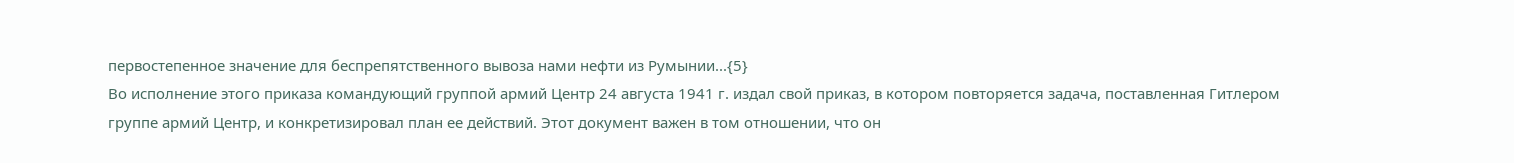первостепенное значение для беспрепятственного вывоза нами нефти из Румынии...{5}
Во исполнение этого приказа командующий группой армий Центр 24 августа 1941 г. издал свой приказ, в котором повторяется задача, поставленная Гитлером группе армий Центр, и конкретизировал план ее действий. Этот документ важен в том отношении, что он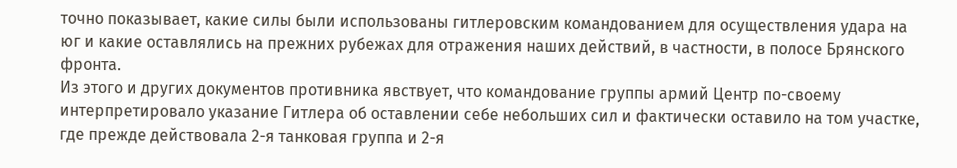точно показывает, какие силы были использованы гитлеровским командованием для осуществления удара на юг и какие оставлялись на прежних рубежах для отражения наших действий, в частности, в полосе Брянского фронта.
Из этого и других документов противника явствует, что командование группы армий Центр по-своему интерпретировало указание Гитлера об оставлении себе небольших сил и фактически оставило на том участке, где прежде действовала 2-я танковая группа и 2-я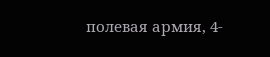полевая армия, 4-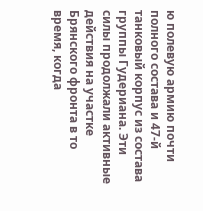ю полевую армию почти полного состава и 47-й танковый корпус из состава группы Гудериана. Эти силы продолжали активные действия на участке Брянского фронта в то время, когда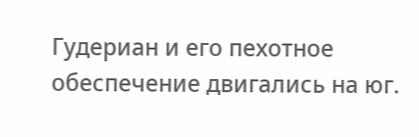Гудериан и его пехотное обеспечение двигались на юг.